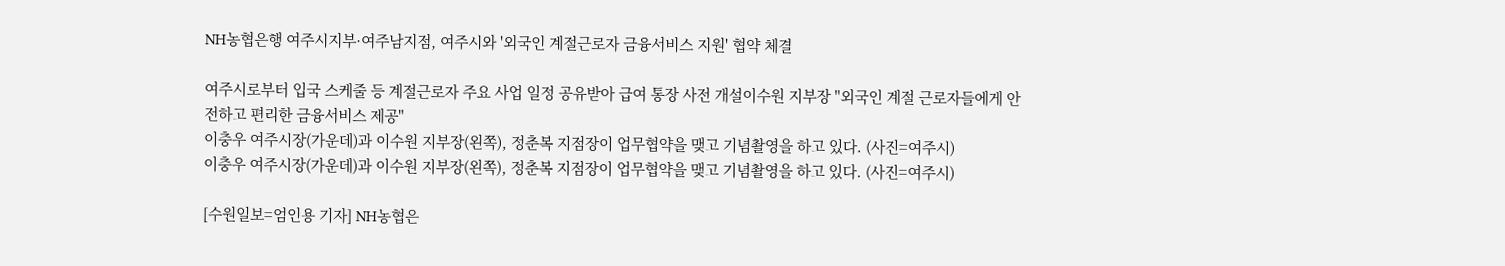NH농협은행 여주시지부·여주남지점, 여주시와 '외국인 계절근로자 금융서비스 지원' 협약 체결

여주시로부터 입국 스케줄 등 계절근로자 주요 사업 일정 공유받아 급여 통장 사전 개설이수원 지부장 "외국인 계절 근로자들에게 안전하고 편리한 금융서비스 제공"
이충우 여주시장(가운데)과 이수원 지부장(왼쪽), 정춘복 지점장이 업무협약을 맺고 기념촬영을 하고 있다. (사진=여주시)
이충우 여주시장(가운데)과 이수원 지부장(왼쪽), 정춘복 지점장이 업무협약을 맺고 기념촬영을 하고 있다. (사진=여주시)

[수원일보=엄인용 기자] NH농협은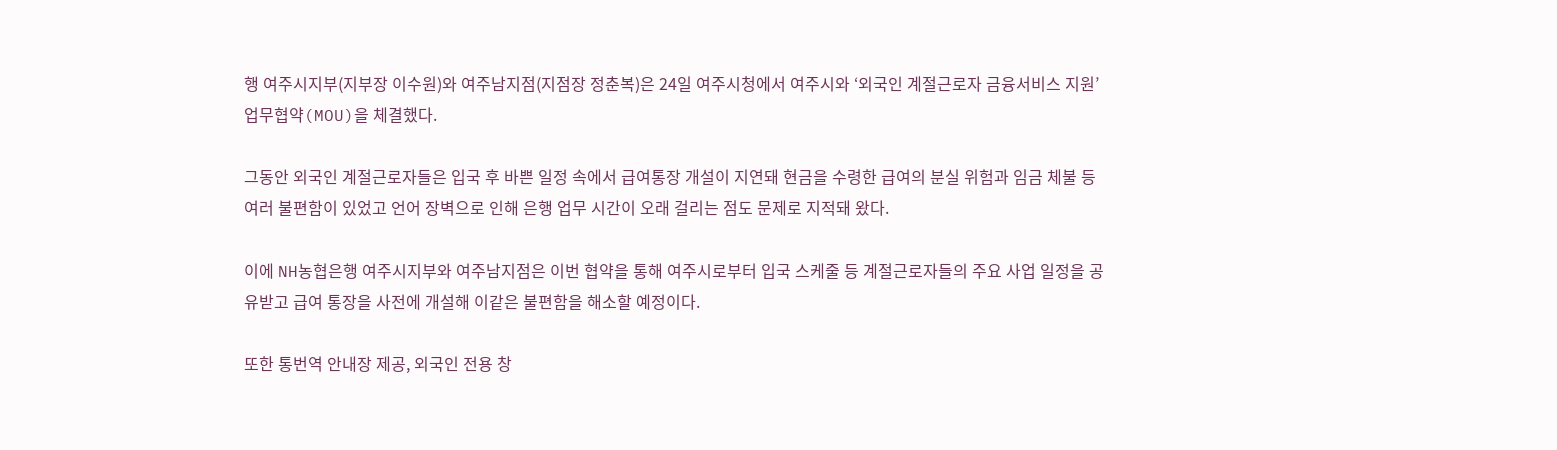행 여주시지부(지부장 이수원)와 여주남지점(지점장 정춘복)은 24일 여주시청에서 여주시와 ‘외국인 계절근로자 금융서비스 지원’ 업무협약(MOU)을 체결했다.

그동안 외국인 계절근로자들은 입국 후 바쁜 일정 속에서 급여통장 개설이 지연돼 현금을 수령한 급여의 분실 위험과 임금 체불 등 여러 불편함이 있었고 언어 장벽으로 인해 은행 업무 시간이 오래 걸리는 점도 문제로 지적돼 왔다.

이에 NH농협은행 여주시지부와 여주남지점은 이번 협약을 통해 여주시로부터 입국 스케줄 등 계절근로자들의 주요 사업 일정을 공유받고 급여 통장을 사전에 개설해 이같은 불편함을 해소할 예정이다.

또한 통번역 안내장 제공, 외국인 전용 창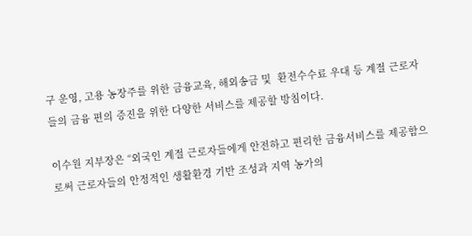구 운영, 고용 농장주를 위한 금융교육, 해외송금 및  환전수수료 우대 등 계절 근로자들의 금융 편의 증진을 위한 다양한 서비스를 제공할 방침이다.

이수원 지부장은 “외국인 계절 근로자들에게 안전하고 편리한 금융서비스를 제공함으로써 근로자들의 안정적인 생활환경 기반 조성과 지역 농가의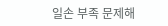일손 부족 문제해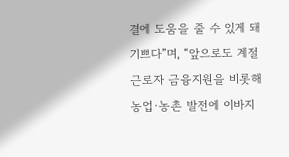결에 도움을 줄 수 있게 돼 기쁘다”며, “앞으로도 계절 근로자 금융지원을 비롯해 농업·농촌 발전에 이바지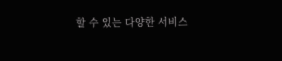할 수 있는 다양한 서비스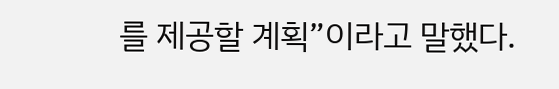를 제공할 계획”이라고 말했다.